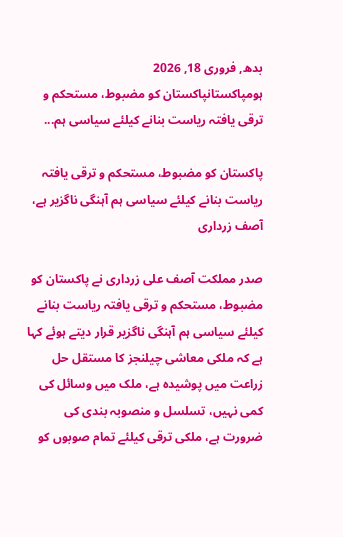بدھ, فروری 18, 2026
ہومپاکستانپاکستان کو مضبوط، مستحکم و ترقی یافتہ ریاست بنانے کیلئے سیاسی ہم...

پاکستان کو مضبوط، مستحکم و ترقی یافتہ ریاست بنانے کیلئے سیاسی ہم آہنگی ناگزیر ہے، آصف زرداری

صدر مملکت آصف علی زرداری نے پاکستان کو مضبوط، مستحکم و ترقی یافتہ ریاست بنانے کیلئے سیاسی ہم آہنگی ناگزیر قرار دیتے ہوئے کہا ہے کہ ملکی معاشی چیلنجز کا مستقل حل زراعت میں پوشیدہ ہے، ملک میں وسائل کی کمی نہیں، تسلسل و منصوبہ بندی کی ضرورت ہے، ملکی ترقی کیلئے تمام صوبوں کو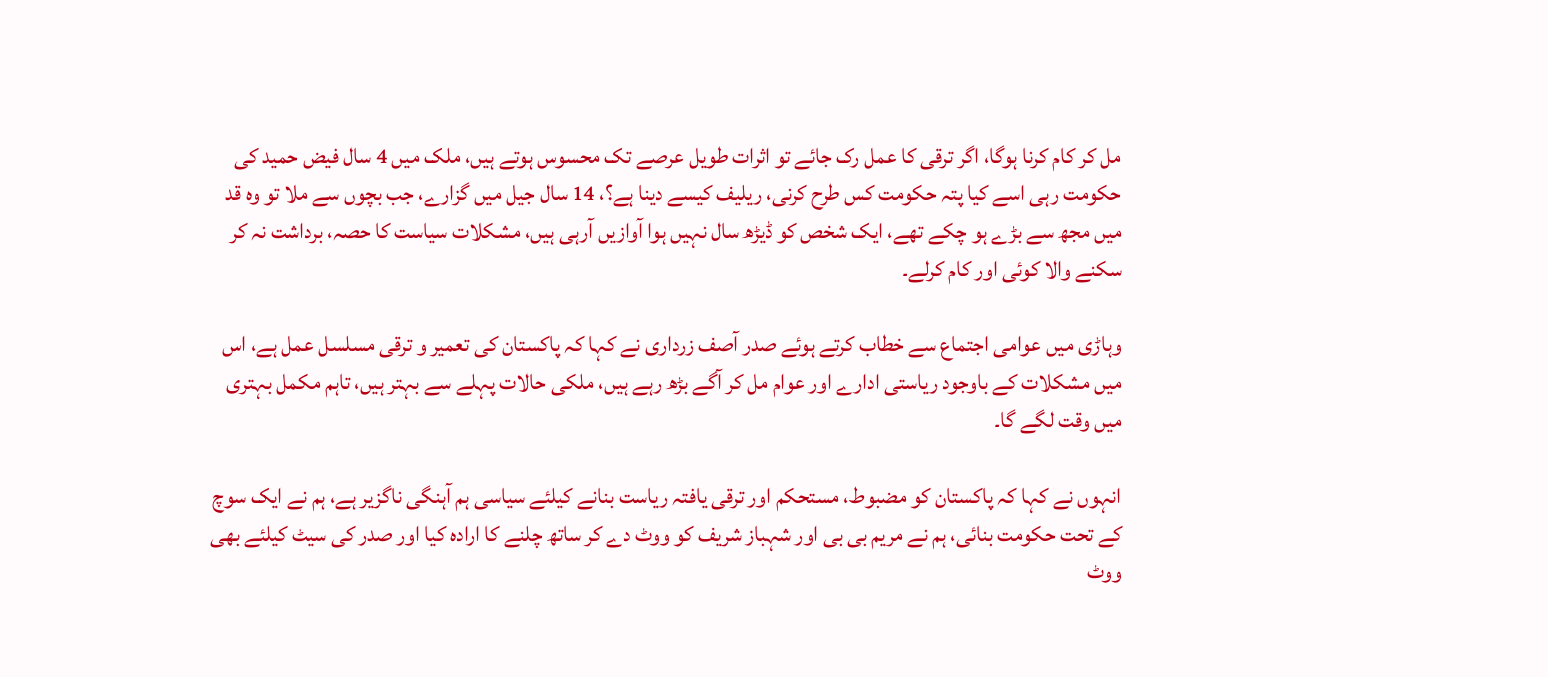مل کر کام کرنا ہوگا، اگر ترقی کا عمل رک جائے تو اثرات طویل عرصے تک محسوس ہوتے ہیں، ملک میں 4 سال فیض حمید کی حکومت رہی اسے کیا پتہ حکومت کس طرح کرنی، ریلیف کیسے دینا ہے؟، 14 سال جیل میں گزارے، جب بچوں سے ملا تو وہ قد میں مجھ سے بڑے ہو چکے تھے، ایک شخص کو ڈیڑھ سال نہیں ہوا آوازیں آرہی ہیں، مشکلات سیاست کا حصہ، برداشت نہ کر سکنے والا کوئی اور کام کرلے۔

وہاڑی میں عوامی اجتماع سے خطاب کرتے ہوئے صدر آصف زرداری نے کہا کہ پاکستان کی تعمیر و ترقی مسلسل عمل ہے، اس میں مشکلات کے باوجود ریاستی ادارے اور عوام مل کر آگے بڑھ رہے ہیں، ملکی حالات پہلے سے بہتر ہیں، تاہم مکمل بہتری میں وقت لگے گا۔

انہوں نے کہا کہ پاکستان کو مضبوط، مستحکم اور ترقی یافتہ ریاست بنانے کیلئے سیاسی ہم آہنگی ناگزیر ہے، ہم نے ایک سوچ کے تحت حکومت بنائی، ہم نے مریم بی بی اور شہباز شریف کو ووٹ دے کر ساتھ چلنے کا ارادہ کیا اور صدر کی سیٹ کیلئے بھی ووٹ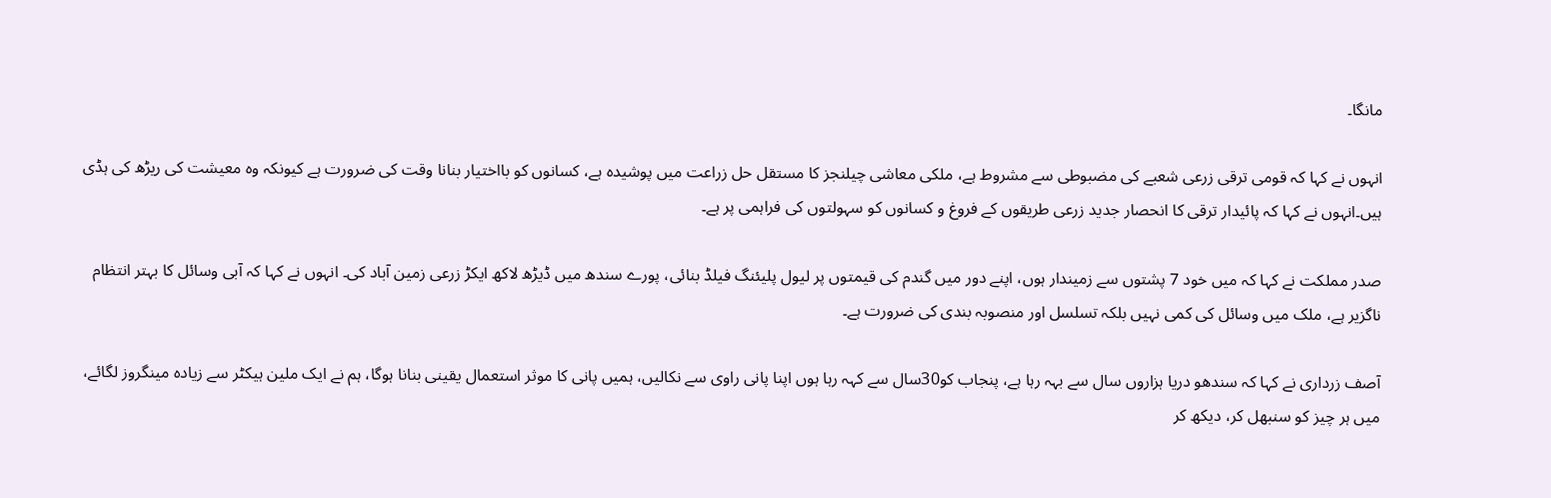مانگا۔

انہوں نے کہا کہ قومی ترقی زرعی شعبے کی مضبوطی سے مشروط ہے، ملکی معاشی چیلنجز کا مستقل حل زراعت میں پوشیدہ ہے، کسانوں کو بااختیار بنانا وقت کی ضرورت ہے کیونکہ وہ معیشت کی ریڑھ کی ہڈی ہیں۔انہوں نے کہا کہ پائیدار ترقی کا انحصار جدید زرعی طریقوں کے فروغ و کسانوں کو سہولتوں کی فراہمی پر ہے۔

صدر مملکت نے کہا کہ میں خود 7 پشتوں سے زمیندار ہوں، اپنے دور میں گندم کی قیمتوں پر لیول پلیئنگ فیلڈ بنائی، پورے سندھ میں ڈیڑھ لاکھ ایکڑ زرعی زمین آباد کی۔ انہوں نے کہا کہ آبی وسائل کا بہتر انتظام ناگزیر ہے، ملک میں وسائل کی کمی نہیں بلکہ تسلسل اور منصوبہ بندی کی ضرورت ہے۔

آصف زرداری نے کہا کہ سندھو دریا ہزاروں سال سے بہہ رہا ہے، پنجاب کو30سال سے کہہ رہا ہوں اپنا پانی راوی سے نکالیں، ہمیں پانی کا موثر استعمال یقینی بنانا ہوگا، ہم نے ایک ملین ہیکٹر سے زیادہ مینگروز لگائے، میں ہر چیز کو سنبھل کر، دیکھ کر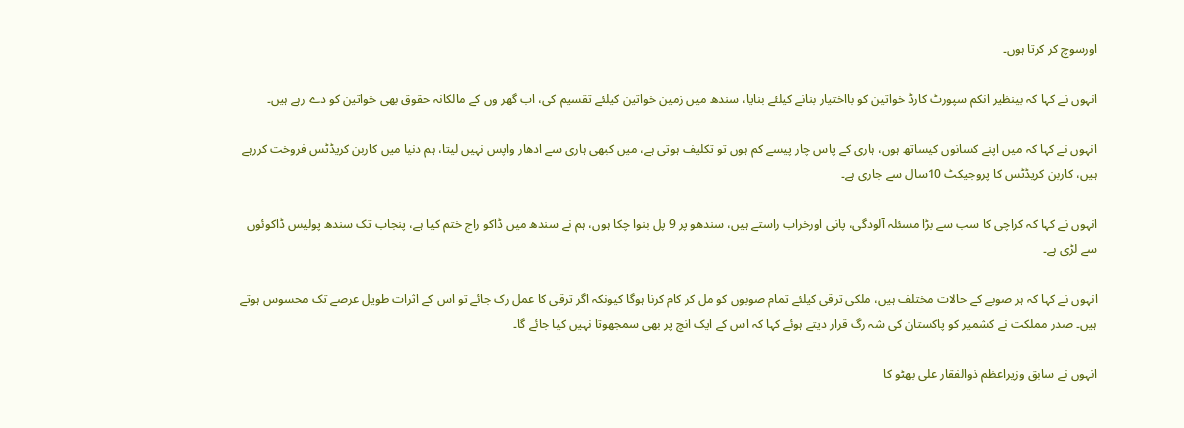اورسوچ کر کرتا ہوں۔

انہوں نے کہا کہ بینظیر انکم سپورٹ کارڈ خواتین کو بااختیار بنانے کیلئے بنایا، سندھ میں زمین خواتین کیلئے تقسیم کی، اب گھر وں کے مالکانہ حقوق بھی خواتین کو دے رہے ہیں۔

انہوں نے کہا کہ میں اپنے کسانوں کیساتھ ہوں، ہاری کے پاس چار پیسے کم ہوں تو تکلیف ہوتی ہے، میں کبھی ہاری سے ادھار واپس نہیں لیتا، ہم دنیا میں کاربن کریڈٹس فروخت کررہے ہیں، کاربن کریڈٹس کا پروجیکٹ 10سال سے جاری ہے۔

انہوں نے کہا کہ کراچی کا سب سے بڑا مسئلہ آلودگی، پانی اورخراب راستے ہیں، سندھو پر 9 پل بنوا چکا ہوں، ہم نے سندھ میں ڈاکو راج ختم کیا ہے، پنجاب تک سندھ پولیس ڈاکوئوں سے لڑی ہے۔

انہوں نے کہا کہ ہر صوبے کے حالات مختلف ہیں، ملکی ترقی کیلئے تمام صوبوں کو مل کر کام کرنا ہوگا کیونکہ اگر ترقی کا عمل رک جائے تو اس کے اثرات طویل عرصے تک محسوس ہوتے ہیں۔ صدر مملکت نے کشمیر کو پاکستان کی شہ رگ قرار دیتے ہوئے کہا کہ اس کے ایک انچ پر بھی سمجھوتا نہیں کیا جائے گا۔

انہوں نے سابق وزیراعظم ذوالفقار علی بھٹو کا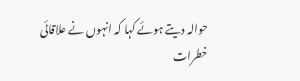حوالہ دیتے ہوئے کہا کہ انہوں نے علاقائی خطرات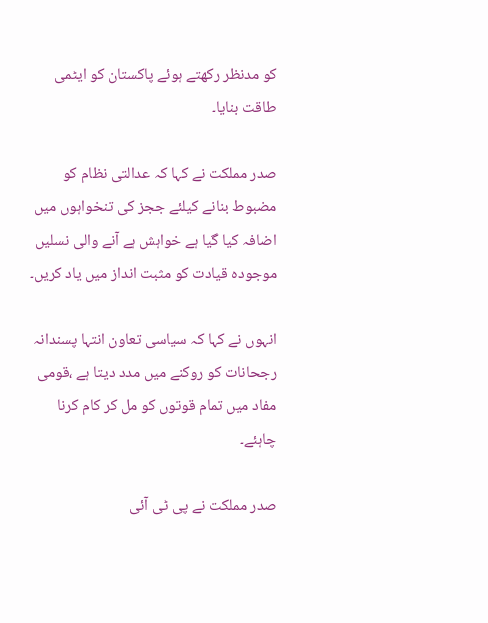کو مدنظر رکھتے ہوئے پاکستان کو ایٹمی طاقت بنایا۔

صدر مملکت نے کہا کہ عدالتی نظام کو مضبوط بنانے کیلئے ججز کی تنخواہوں میں اضافہ کیا گیا ہے خواہش ہے آنے والی نسلیں موجودہ قیادت کو مثبت انداز میں یاد کریں۔

انہوں نے کہا کہ سیاسی تعاون انتہا پسندانہ رجحانات کو روکنے میں مدد دیتا ہے ،قومی مفاد میں تمام قوتوں کو مل کر کام کرنا چاہئے۔

صدر مملکت نے پی ٹی آئی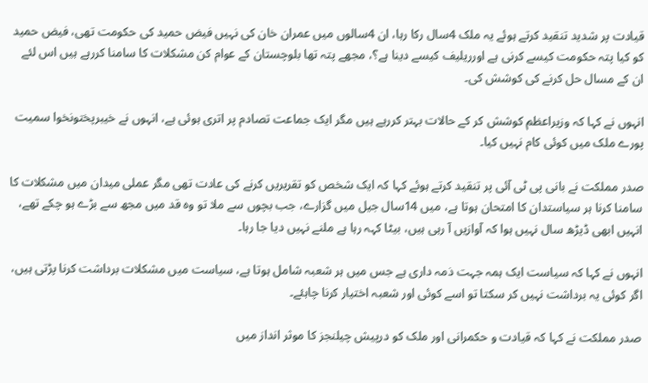قیادت پر شدید تنقید کرتے ہوئے یہ ملک 4سال رکا رہا، ان 4سالوں میں عمران خان کی نہیں فیض حمید کی حکومت تھی، فیض حمید کو کیا پتہ حکومت کیسے کرنی ہے اورریلیف کیسے دینا ہے؟، مجھے پتہ تھا بلوچستان کے عوام کن مشکلات کا سامنا کررہے ہیں اس لئے ان کے مسال حل کرنے کی کوشش کی۔

انہوں نے کہا کہ وزیراعظم کوشش کر کے حالات بہتر کررہے ہیں مگر ایک جماعت تصادم پر اتری ہوئی ہے، انہوں نے خیبرپختونخوا سمیت پورے ملک میں کوئی کام نہیں کیا۔

صدر مملکت نے بانی پی ٹی آئی پر تنقید کرتے ہوئے کہا کہ ایک شخص کو تقریریں کرنے کی عادت تھی مگر عملی میدان میں مشکلات کا سامنا کرنا ہر سیاستدان کا امتحان ہوتا ہے، میں 14سال جیل میں گزارے، جب بچوں سے ملا تو وہ قد میں مجھ سے بڑے ہو چکے تھے، انہیں ابھی ڈیڑھ سال نہیں ہوا کہ آوازیں آ رہی ہیں، بیٹا کہہ رہا ہے ملنے نہیں دیا جا رہا۔

انہوں نے کہا کہ سیاست ایک ہمہ جہت ذمہ داری ہے جس میں ہر شعبہ شامل ہوتا ہے، سیاست میں مشکلات برداشت کرنا پڑتی ہیں، اگر کوئی یہ برداشت نہیں کر سکتا تو اسے کوئی اور شعبہ اختیار کرنا چاہئے۔

صدر مملکت نے کہا کہ قیادت و حکمرانی اور ملک کو درپیش چیلنجز کا موثر انداز میں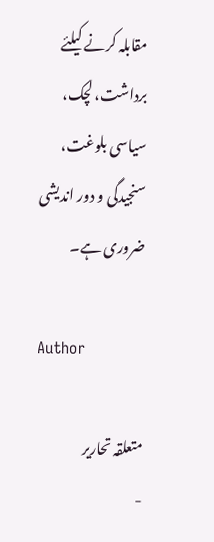مقابلہ کرنے کیلئے برداشت، لچک، سیاسی بلوغت، سنجیدگی و دور اندیشی ضروری ہے۔

Author

متعلقہ تحاریر
-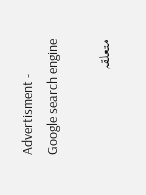Advertisment -
Google search engine

متعلقہ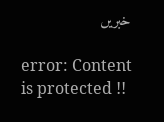خبریں

error: Content is protected !!